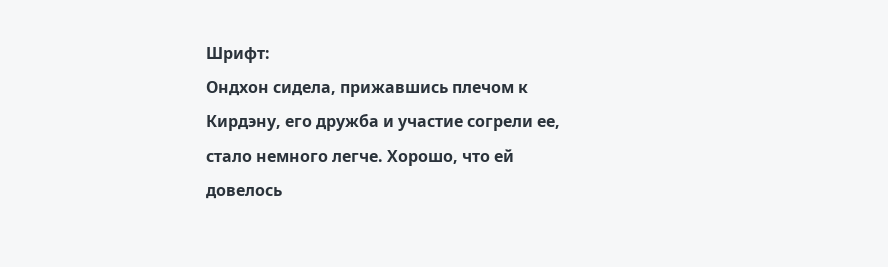Шрифт:
Ондхон сидела, прижавшись плечом к Кирдэну, его дружба и участие согрели ее, стало немного легче. Хорошо, что ей довелось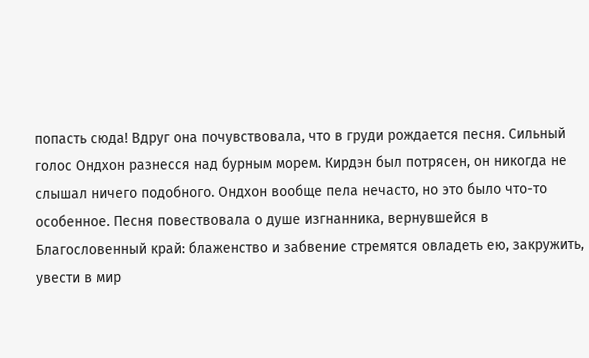попасть сюда! Вдруг она почувствовала, что в груди рождается песня. Сильный голос Ондхон разнесся над бурным морем. Кирдэн был потрясен, он никогда не слышал ничего подобного. Ондхон вообще пела нечасто, но это было что-то особенное. Песня повествовала о душе изгнанника, вернувшейся в Благословенный край: блаженство и забвение стремятся овладеть ею, закружить, увести в мир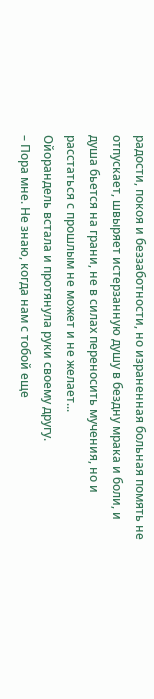радости, покоя и беззаботности, но израненная больная помять не отпускает, швыряет истерзанную душу в бездну мрака и боли, и душа бьется на грани, не в силах переносить мучения, но и расстаться с прошлым не может и не желает...
Ойорандель встала и протянула руки своему другу.
– Пора мне. Не знаю, когда нам с тобой еще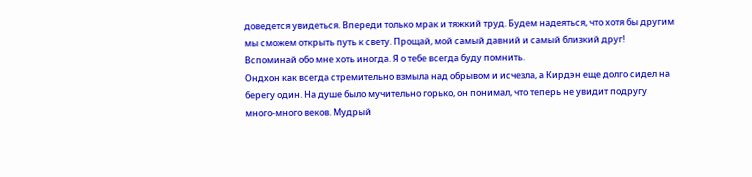доведется увидеться. Впереди только мрак и тяжкий труд. Будем надеяться, что хотя бы другим мы сможем открыть путь к свету. Прощай, мой самый давний и самый близкий друг! Вспоминай обо мне хоть иногда. Я о тебе всегда буду помнить.
Ондхон как всегда стремительно взмыла над обрывом и исчезла, а Кирдэн еще долго сидел на берегу один. На душе было мучительно горько, он понимал, что теперь не увидит подругу много-много веков. Мудрый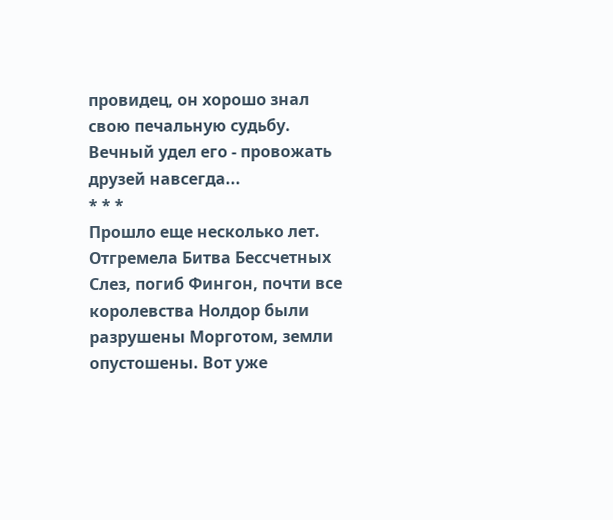провидец, он хорошо знал свою печальную судьбу. Вечный удел его - провожать друзей навсегда...
* * *
Прошло еще несколько лет. Отгремела Битва Бессчетных Слез, погиб Фингон, почти все королевства Нолдор были разрушены Морготом, земли опустошены. Вот уже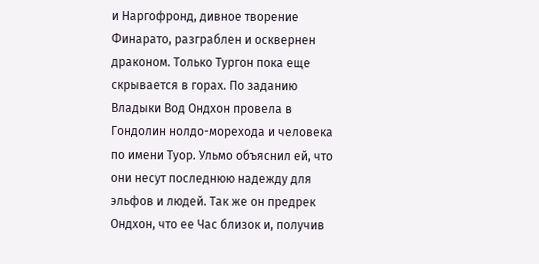и Наргофронд, дивное творение Финарато, разграблен и осквернен драконом. Только Тургон пока еще скрывается в горах. По заданию Владыки Вод Ондхон провела в Гондолин нолдо-морехода и человека по имени Туор. Ульмо объяснил ей, что они несут последнюю надежду для эльфов и людей. Так же он предрек Ондхон, что ее Час близок и, получив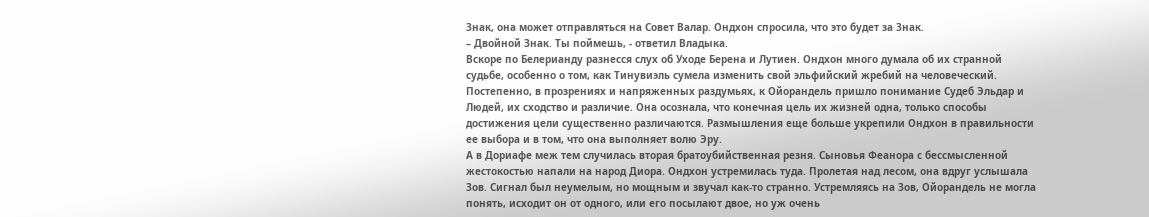Знак, она может отправляться на Совет Валар. Ондхон спросила, что это будет за Знак.
– Двойной Знак. Ты поймешь, - ответил Владыка.
Вскоре по Белерианду разнесся слух об Уходе Берена и Лутиен. Ондхон много думала об их странной судьбе, особенно о том, как Тинувиэль сумела изменить свой эльфийский жребий на человеческий. Постепенно, в прозрениях и напряженных раздумьях, к Ойорандель пришло понимание Судеб Эльдар и Людей, их сходство и различие. Она осознала, что конечная цель их жизней одна, только способы достижения цели существенно различаются. Размышления еще больше укрепили Ондхон в правильности ее выбора и в том, что она выполняет волю Эру.
А в Дориафе меж тем случилась вторая братоубийственная резня. Сыновья Феанора с бессмысленной жестокостью напали на народ Диора. Ондхон устремилась туда. Пролетая над лесом, она вдруг услышала Зов. Сигнал был неумелым, но мощным и звучал как-то странно. Устремляясь на Зов, Ойорандель не могла понять, исходит он от одного, или его посылают двое, но уж очень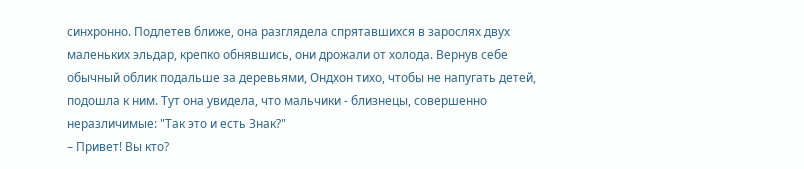синхронно. Подлетев ближе, она разглядела спрятавшихся в зарослях двух маленьких эльдар, крепко обнявшись, они дрожали от холода. Вернув себе обычный облик подальше за деревьями, Ондхон тихо, чтобы не напугать детей, подошла к ним. Тут она увидела, что мальчики - близнецы, совершенно неразличимые: "Так это и есть Знак?"
– Привет! Вы кто?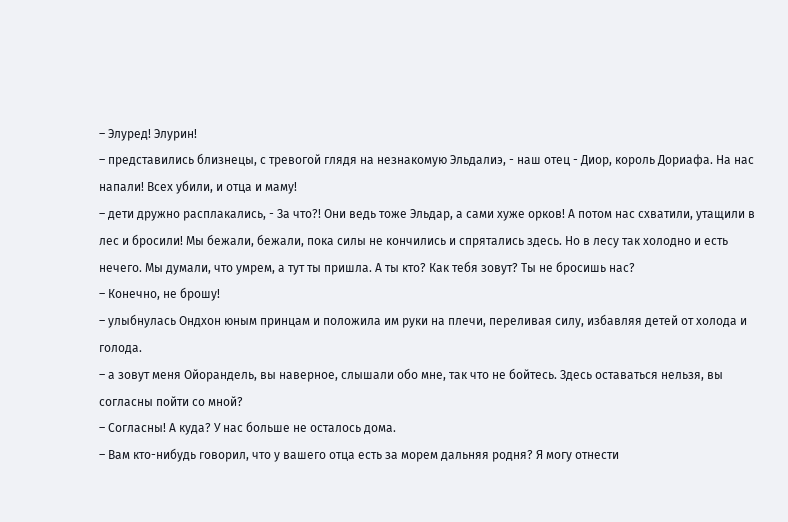– Элуред! Элурин!
– представились близнецы, с тревогой глядя на незнакомую Эльдалиэ, - наш отец - Диор, король Дориафа. На нас напали! Всех убили, и отца и маму!
– дети дружно расплакались, - За что?! Они ведь тоже Эльдар, а сами хуже орков! А потом нас схватили, утащили в лес и бросили! Мы бежали, бежали, пока силы не кончились и спрятались здесь. Но в лесу так холодно и есть нечего. Мы думали, что умрем, а тут ты пришла. А ты кто? Как тебя зовут? Ты не бросишь нас?
– Конечно, не брошу!
– улыбнулась Ондхон юным принцам и положила им руки на плечи, переливая силу, избавляя детей от холода и голода.
– а зовут меня Ойорандель, вы наверное, слышали обо мне, так что не бойтесь. Здесь оставаться нельзя, вы согласны пойти со мной?
– Согласны! А куда? У нас больше не осталось дома.
– Вам кто-нибудь говорил, что у вашего отца есть за морем дальняя родня? Я могу отнести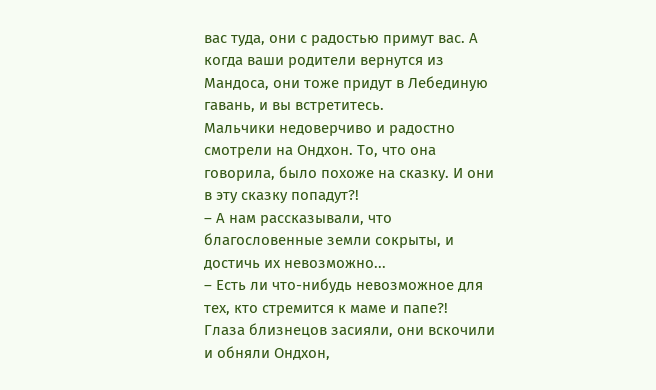вас туда, они с радостью примут вас. А когда ваши родители вернутся из Мандоса, они тоже придут в Лебединую гавань, и вы встретитесь.
Мальчики недоверчиво и радостно смотрели на Ондхон. То, что она говорила, было похоже на сказку. И они в эту сказку попадут?!
– А нам рассказывали, что благословенные земли сокрыты, и достичь их невозможно...
– Есть ли что-нибудь невозможное для тех, кто стремится к маме и папе?!
Глаза близнецов засияли, они вскочили и обняли Ондхон,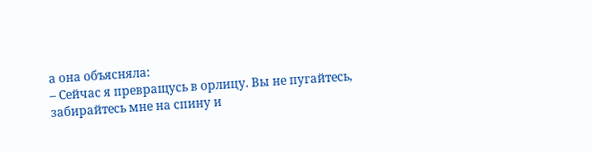а она объясняла:
– Сейчас я превращусь в орлицу. Вы не пугайтесь, забирайтесь мне на спину и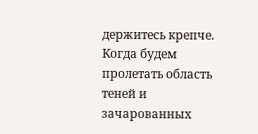держитесь крепче. Когда будем пролетать область теней и зачарованных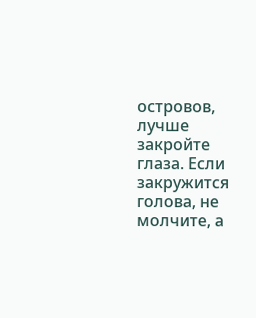островов, лучше закройте глаза. Если закружится голова, не молчите, а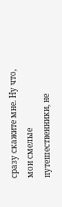сразу скажите мне. Ну что, мои смелые путешественники, не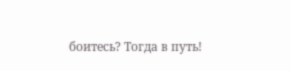боитесь? Тогда в путь!